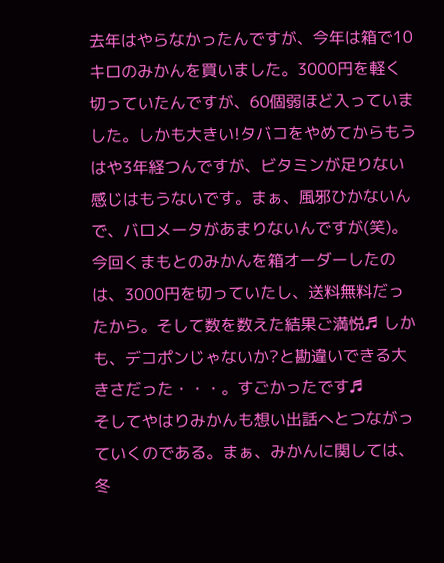去年はやらなかったんですが、今年は箱で10キロのみかんを買いました。3000円を軽く切っていたんですが、60個弱ほど入っていました。しかも大きい!タバコをやめてからもうはや3年経つんですが、ビタミンが足りない感じはもうないです。まぁ、風邪ひかないんで、バロメータがあまりないんですが(笑)。
今回くまもとのみかんを箱オーダーしたのは、3000円を切っていたし、送料無料だったから。そして数を数えた結果ご満悦♬ しかも、デコポンじゃないか?と勘違いできる大きさだった・・・。すごかったです♬
そしてやはりみかんも想い出話へとつながっていくのである。まぁ、みかんに関しては、冬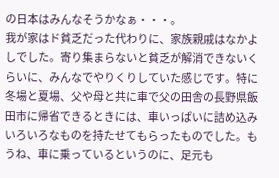の日本はみんなそうかなぁ・・・。
我が家はド貧乏だった代わりに、家族親戚はなかよしでした。寄り集まらないと貧乏が解消できないくらいに、みんなでやりくりしていた感じです。特に冬場と夏場、父や母と共に車で父の田舎の長野県飯田市に帰省できるときには、車いっぱいに詰め込みいろいろなものを持たせてもらったものでした。もうね、車に乗っているというのに、足元も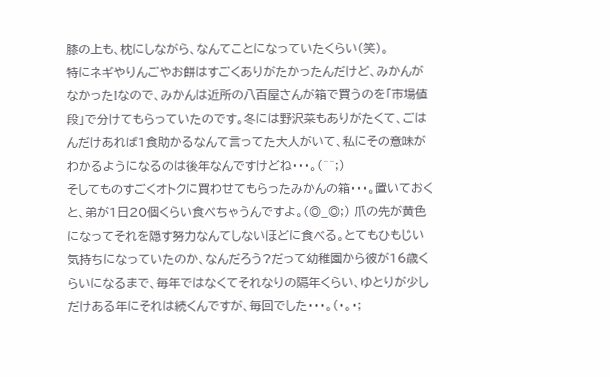膝の上も、枕にしながら、なんてことになっていたくらい(笑)。
特にネギやりんごやお餅はすごくありがたかったんだけど、みかんがなかった!なので、みかんは近所の八百屋さんが箱で買うのを「市場値段」で分けてもらっていたのです。冬には野沢菜もありがたくて、ごはんだけあれば1食助かるなんて言ってた大人がいて、私にその意味がわかるようになるのは後年なんですけどね・・・。(^^;)
そしてものすごくオトクに買わせてもらったみかんの箱・・・。置いておくと、弟が1日20個くらい食べちゃうんですよ。(◎_◎;) 爪の先が黄色になってそれを隠す努力なんてしないほどに食べる。とてもひもじい気持ちになっていたのか、なんだろう?だって幼稚園から彼が16歳くらいになるまで、毎年ではなくてそれなりの隔年くらい、ゆとりが少しだけある年にそれは続くんですが、毎回でした・・・。(・。・;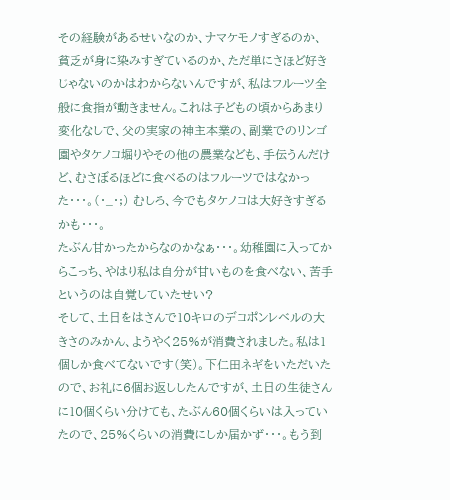その経験があるせいなのか、ナマケモノすぎるのか、貧乏が身に染みすぎているのか、ただ単にさほど好きじゃないのかはわからないんですが、私はフルーツ全般に食指が動きません。これは子どもの頃からあまり変化なしで、父の実家の神主本業の、副業でのリンゴ園やタケノコ堀りやその他の農業なども、手伝うんだけど、むさぼるほどに食べるのはフルーツではなかった・・・。(・_・;) むしろ、今でもタケノコは大好きすぎるかも・・・。
たぶん甘かったからなのかなぁ・・・。幼稚園に入ってからこっち、やはり私は自分が甘いものを食べない、苦手というのは自覚していたせい?
そして、土日をはさんで10キロのデコポンレベルの大きさのみかん、ようやく25%が消費されました。私は1個しか食べてないです(笑)。下仁田ネギをいただいたので、お礼に6個お返ししたんですが、土日の生徒さんに10個くらい分けても、たぶん60個くらいは入っていたので、25%くらいの消費にしか届かず・・・。もう到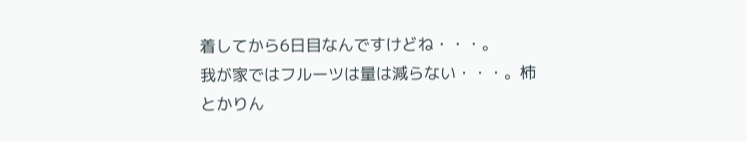着してから6日目なんですけどね・・・。
我が家ではフルーツは量は減らない・・・。柿とかりん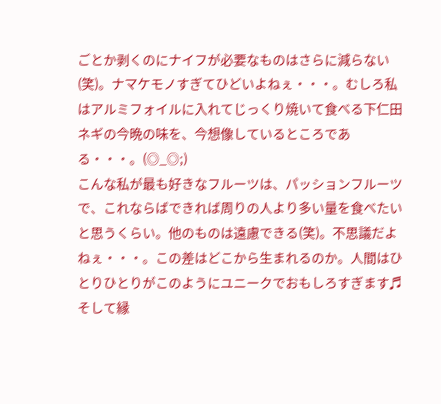ごとか剥くのにナイフが必要なものはさらに減らない(笑)。ナマケモノすぎてひどいよねぇ・・・。むしろ私はアルミフォイルに入れてじっくり焼いて食べる下仁田ネギの今晩の味を、今想像しているところである・・・。(◎_◎;)
こんな私が最も好きなフルーツは、パッションフルーツで、これならばできれば周りの人より多い量を食べたいと思うくらい。他のものは遠慮できる(笑)。不思議だよねぇ・・・。この差はどこから生まれるのか。人間はひとりひとりがこのようにユニークでおもしろすぎます♬ そして縁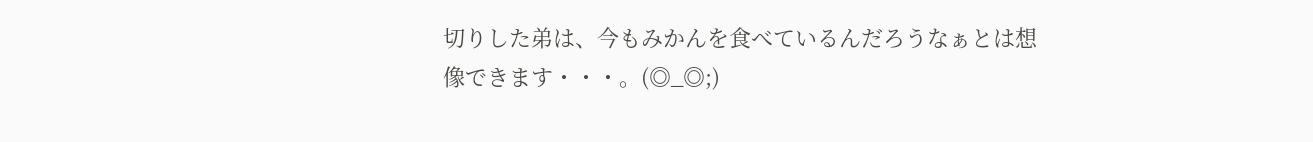切りした弟は、今もみかんを食べているんだろうなぁとは想像できます・・・。(◎_◎;)